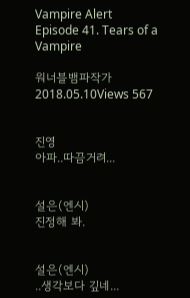Vampire Alert
Episode 41. Tears of a Vampire

워너블뱀파작가
2018.05.10Views 567


진영
아파..따끔거려...


설은(엔시)
진정해 봐.


설은(엔시)
..생각보다 깊네...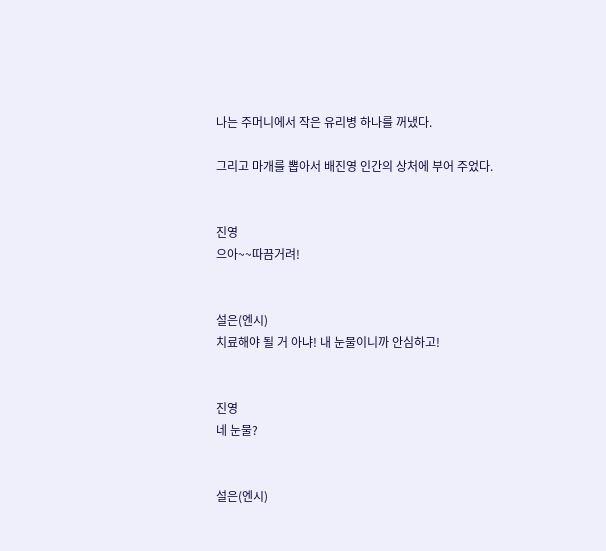나는 주머니에서 작은 유리병 하나를 꺼냈다.

그리고 마개를 뽑아서 배진영 인간의 상처에 부어 주었다.


진영
으아~~따끔거려!


설은(엔시)
치료해야 될 거 아냐! 내 눈물이니까 안심하고!


진영
네 눈물?


설은(엔시)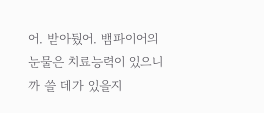어. 받아뒀어. 뱀파이어의 눈물은 치료능력이 있으니까 쓸 데가 있을지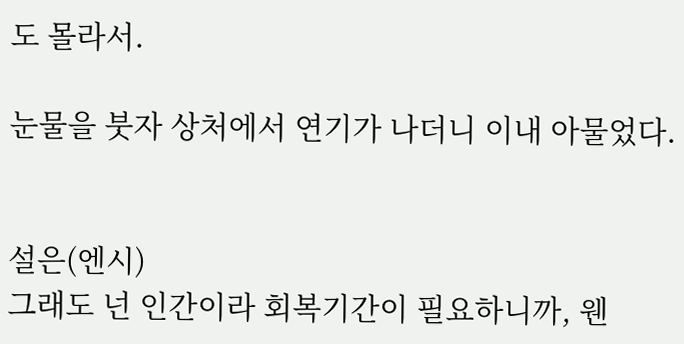도 몰라서.

눈물을 붓자 상처에서 연기가 나더니 이내 아물었다.


설은(엔시)
그래도 넌 인간이라 회복기간이 필요하니까, 웬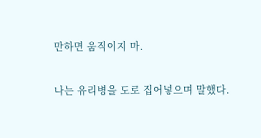만하면 움직이지 마.

나는 유리병을 도로 집어넣으며 말했다.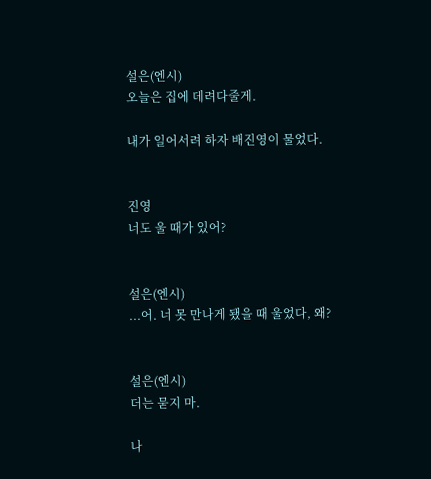설은(엔시)
오늘은 집에 데려다줄게.

내가 일어서려 하자 배진영이 물었다.


진영
너도 울 때가 있어?


설은(엔시)
...어. 너 못 만나게 됐을 때 울었다, 왜?


설은(엔시)
더는 묻지 마.

나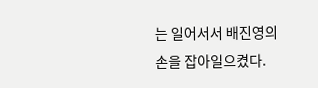는 일어서서 배진영의 손을 잡아일으켰다.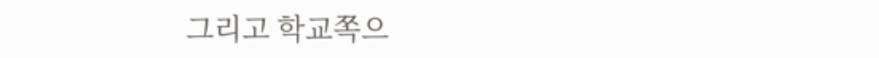그리고 학교쪽으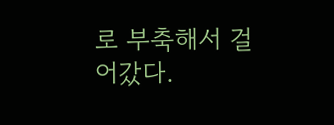로 부축해서 걸어갔다.